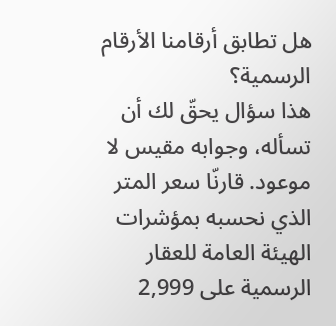هل تطابق أرقامنا الأرقام الرسمية؟
هذا سؤال يحقّ لك أن تسأله، وجوابه مقيس لا موعود. قارنّا سعر المتر الذي نحسبه بمؤشرات الهيئة العامة للعقار الرسمية على 2,999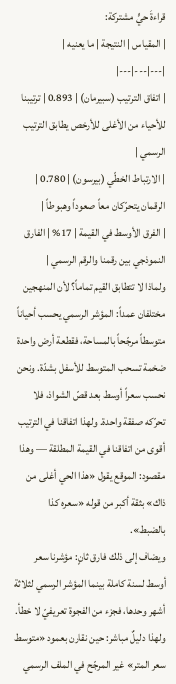قراءةَ حيٍّ مشتركة:
| المقياس | النتيجة | ما يعنيه |
|---|---|---|
| اتفاق الترتيب (سبيرمان) | 0.893 | ترتيبنا للأحياء من الأغلى للأرخص يطابق الترتيب الرسمي |
| الارتباط الخطّي (بيرسون) | 0.780 | الرقمان يتحرّكان معاً صعوداً وهبوطاً |
| الفرق الأوسط في القيمة | 17% | الفارق النموذجي بين رقمنا والرقم الرسمي |
ولماذا لا تتطابق القيم تماماً؟ لأن المنهجين مختلفان عمداً: المؤشر الرسمي يحسب أحياناً متوسطاً مرجّحاً بالمساحة، فقطعة أرض واحدة ضخمة تسحب المتوسط للأسفل بشدّة. ونحن نحسب سعراً أوسط بعد قصّ الشواذ، فلا تحرّكه صفقة واحدة. ولهذا اتفاقنا في الترتيب أقوى من اتفاقنا في القيمة المطلقة — وهذا مقصود: الموقع يقول «هذا الحي أغلى من ذاك» بثقة أكبر من قوله «سعره كذا بالضبط».
ويضاف إلى ذلك فارق ثانٍ: مؤشرنا سعر أوسط لسنة كاملة بينما المؤشر الرسمي لثلاثة أشهر وحدها، فجزء من الفجوة تعريفيّ لا خطأ.
ولهذا دليلٌ مباشر: حين نقارن بعمود «متوسط سعر المتر» غير المرجّح في الملف الرسمي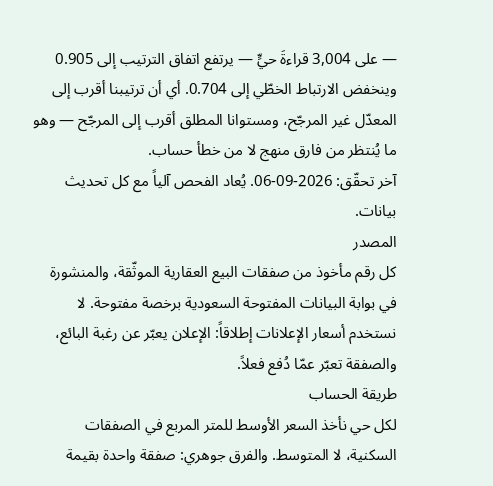— على 3,004 قراءةَ حيٍّ — يرتفع اتفاق الترتيب إلى 0.905 وينخفض الارتباط الخطّي إلى 0.704. أي أن ترتيبنا أقرب إلى المعدّل غير المرجّح، ومستوانا المطلق أقرب إلى المرجّح — وهو ما يُنتظر من فارق منهج لا من خطأ حساب.
آخر تحقّق: 2026-09-06. يُعاد الفحص آلياً مع كل تحديث بيانات.
المصدر
كل رقم مأخوذ من صفقات البيع العقارية الموثّقة، والمنشورة في بوابة البيانات المفتوحة السعودية برخصة مفتوحة. لا نستخدم أسعار الإعلانات إطلاقاً: الإعلان يعبّر عن رغبة البائع، والصفقة تعبّر عمّا دُفع فعلاً.
طريقة الحساب
لكل حي نأخذ السعر الأوسط للمتر المربع في الصفقات السكنية، لا المتوسط. والفرق جوهري: صفقة واحدة بقيمة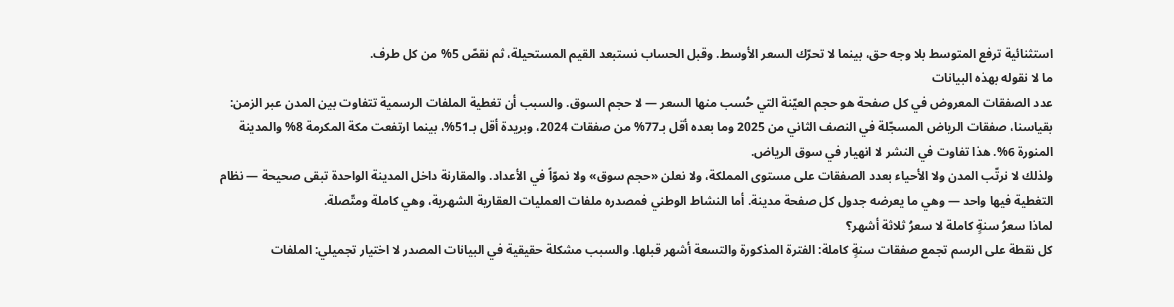استثنائية ترفع المتوسط بلا وجه حق، بينما لا تحرّك السعر الأوسط. وقبل الحساب نستبعد القيم المستحيلة، ثم نقصّ 5% من كل طرف.
ما لا نقوله بهذه البيانات
عدد الصفقات المعروض في كل صفحة هو حجم العيّنة التي حُسب منها السعر — لا حجم السوق. والسبب أن تغطية الملفات الرسمية تتفاوت بين المدن عبر الزمن: بقياسنا، صفقات الرياض المسجّلة في النصف الثاني من 2025 وما بعده أقل بـ77% من صفقات 2024، وبريدة أقل بـ51%، بينما ارتفعت مكة المكرمة 8% والمدينة المنورة 6%. هذا تفاوت في النشر لا انهيار في سوق الرياض.
ولذلك لا نرتّب المدن ولا الأحياء بعدد الصفقات على مستوى المملكة، ولا نعلن «حجم سوق» ولا نموّاً في الأعداد. والمقارنة داخل المدينة الواحدة تبقى صحيحة — نظام التغطية فيها واحد — وهي ما يعرضه جدول كل صفحة مدينة. أما النشاط الوطني فمصدره ملفات العمليات العقارية الشهرية، وهي كاملة ومتّصلة.
لماذا سعرُ سنةٍ كاملة لا سعرُ ثلاثة أشهر؟
كل نقطة على الرسم تجمع صفقات سنةٍ كاملة: الفترة المذكورة والتسعة أشهر قبلها. والسبب مشكلة حقيقية في البيانات المصدر لا اختيار تجميلي: الملفات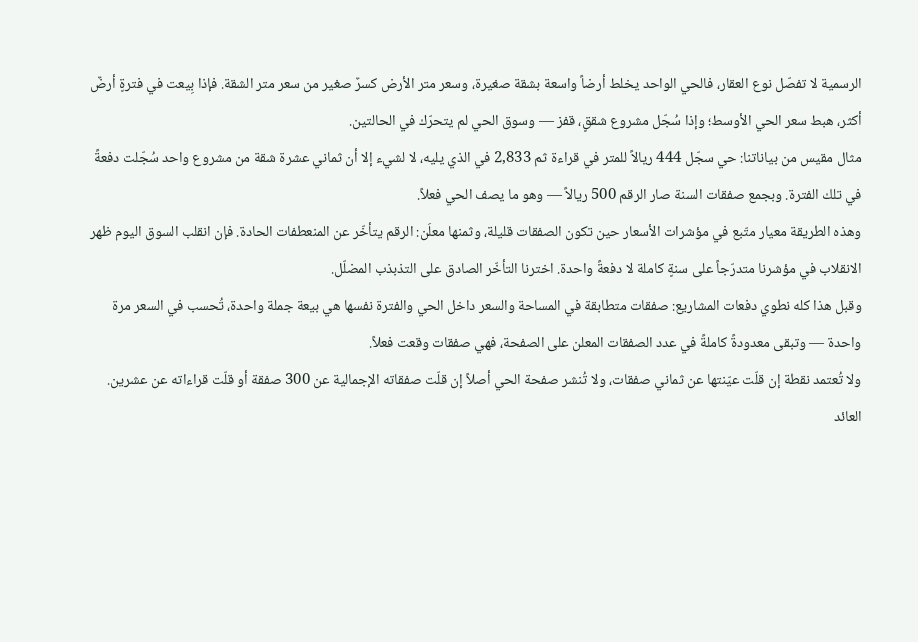الرسمية لا تفصّل نوع العقار، فالحي الواحد يخلط أرضاً واسعة بشقة صغيرة، وسعر متر الأرض كسرٌ صغير من سعر متر الشقة. فإذا بِيعت في فترةٍ أرضٌ أكثر، هبط سعر الحي الأوسط؛ وإذا سُجّل مشروع شققٍ، قفز — وسوق الحي لم يتحرّك في الحالتين.
مثال مقيس من بياناتنا: حي سجّل 444 ريالاً للمتر في قراءة ثم 2,833 في الذي يليه، لا لشيء إلا أن ثماني عشرة شقة من مشروع واحد سُجّلت دفعةً في تلك الفترة. وبجمع صفقات السنة صار الرقم 500 ريالاً — وهو ما يصف الحي فعلاً.
وهذه الطريقة معيار متّبع في مؤشرات الأسعار حين تكون الصفقات قليلة، وثمنها معلَن: الرقم يتأخّر عن المنعطفات الحادة. فإن انقلب السوق اليوم ظهر الانقلاب في مؤشرنا متدرّجاً على سنةٍ كاملة لا دفعةً واحدة. اخترنا التأخّر الصادق على التذبذب المضلّل.
وقبل هذا كله نطوي دفعات المشاريع: صفقات متطابقة في المساحة والسعر داخل الحي والفترة نفسها هي بيعة جملة واحدة، تُحسب في السعر مرة واحدة — وتبقى معدودةً كاملةً في عدد الصفقات المعلن على الصفحة، فهي صفقات وقعت فعلاً.
ولا تُعتمد نقطة إن قلّت عيّنتها عن ثماني صفقات، ولا تُنشر صفحة الحي أصلاً إن قلّت صفقاته الإجمالية عن 300 صفقة أو قلّت قراءاته عن عشرين.
العائد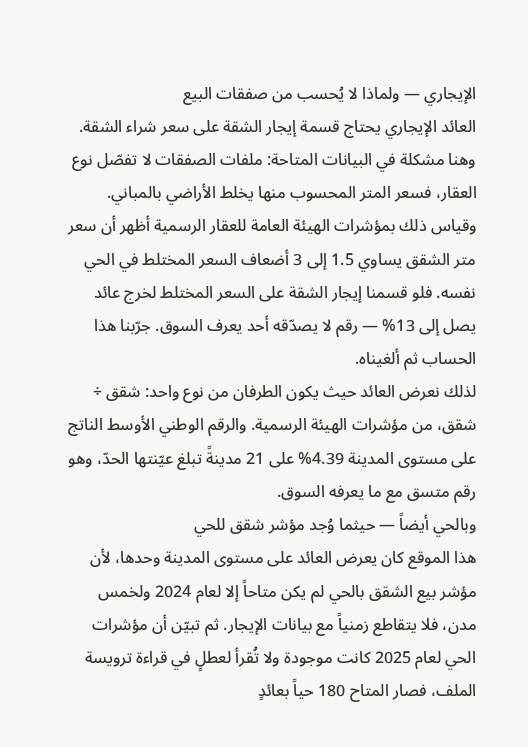الإيجاري — ولماذا لا يُحسب من صفقات البيع
العائد الإيجاري يحتاج قسمة إيجار الشقة على سعر شراء الشقة. وهنا مشكلة في البيانات المتاحة: ملفات الصفقات لا تفصّل نوع العقار، فسعر المتر المحسوب منها يخلط الأراضي بالمباني.
وقياس ذلك بمؤشرات الهيئة العامة للعقار الرسمية أظهر أن سعر متر الشقق يساوي 1.5 إلى 3 أضعاف السعر المختلط في الحي نفسه. فلو قسمنا إيجار الشقة على السعر المختلط لخرج عائد يصل إلى 13% — رقم لا يصدّقه أحد يعرف السوق. جرّبنا هذا الحساب ثم ألغيناه.
لذلك نعرض العائد حيث يكون الطرفان من نوع واحد: شقق ÷ شقق، من مؤشرات الهيئة الرسمية. والرقم الوطني الأوسط الناتج على مستوى المدينة 4.39% على 21 مدينةً تبلغ عيّنتها الحدّ، وهو رقم متسق مع ما يعرفه السوق.
وبالحي أيضاً — حيثما وُجد مؤشر شقق للحي
هذا الموقع كان يعرض العائد على مستوى المدينة وحدها، لأن مؤشر بيع الشقق بالحي لم يكن متاحاً إلا لعام 2024 ولخمس مدن، فلا يتقاطع زمنياً مع بيانات الإيجار. ثم تبيّن أن مؤشرات الحي لعام 2025 كانت موجودة ولا تُقرأ لعطلٍ في قراءة ترويسة الملف، فصار المتاح 180 حياً بعائدٍ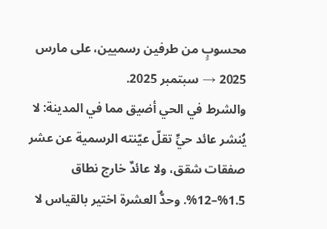محسوبٍ من طرفين رسميين، على مارس 2025 → سبتمبر 2025.
والشرط في الحي أضيق مما في المدينة: لا يُنشر عائد حيٍّ تقلّ عيّنته الرسمية عن عشر صفقات شقق، ولا عائدٌ خارج نطاق 1.5%–12%. وحدُّ العشرة اختير بالقياس لا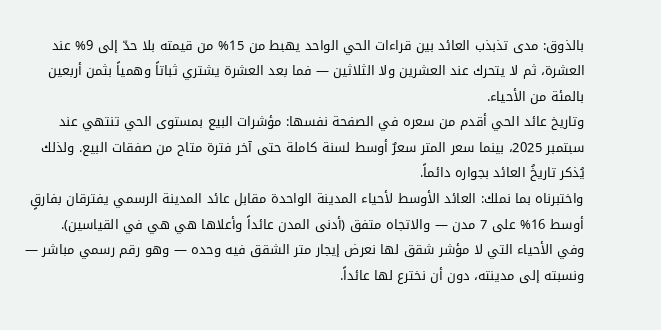بالذوق: مدى تذبذب العائد بين قراءات الحي الواحد يهبط من 15% من قيمته بلا حدّ إلى 9% عند العشرة، ثم لا يتحرك عند العشرين ولا الثلاثين — فما بعد العشرة يشتري ثباتاً وهمياً بثمن أربعين بالمئة من الأحياء.
وتاريخ عائد الحي أقدم من سعره في الصفحة نفسها: مؤشرات البيع بمستوى الحي تنتهي عند سبتمبر 2025، بينما سعر المتر سعرٌ أوسط لسنة كاملة حتى آخر فترة متاح من صفقات البيع. ولذلك يُذكر تاريخُ العائد بجواره دائماً.
واختبرناه بما نملك: العائد الأوسط لأحياء المدينة الواحدة مقابل عائد المدينة الرسمي يفترقان بفارقٍ أوسط 16% على 7 مدن — والاتجاه متفق (أدنى المدن عائداً وأعلاها هي هي في القياسين).
وفي الأحياء التي لا مؤشر شقق لها نعرض إيجار متر الشقق فيه وحده — وهو رقم رسمي مباشر — ونسبته إلى مدينته، دون أن نخترع لها عائداً.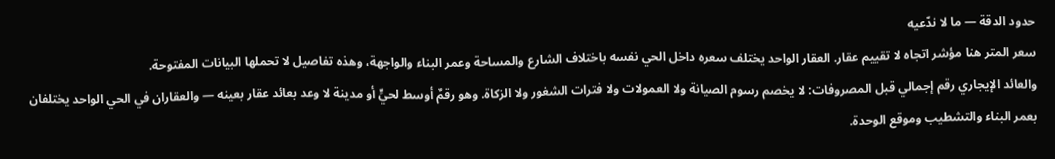حدود الدقة — ما لا ندّعيه
سعر المتر هنا مؤشر اتجاه لا تقييم عقار. العقار الواحد يختلف سعره داخل الحي نفسه باختلاف الشارع والمساحة وعمر البناء والواجهة، وهذه تفاصيل لا تحملها البيانات المفتوحة.
والعائد الإيجاري رقم إجمالي قبل المصروفات: لا يخصم رسوم الصيانة ولا العمولات ولا فترات الشغور ولا الزكاة. وهو رقمٌ أوسط لحيٍّ أو مدينة لا وعد بعائد عقار بعينه — والعقاران في الحي الواحد يختلفان بعمر البناء والتشطيب وموقع الوحدة.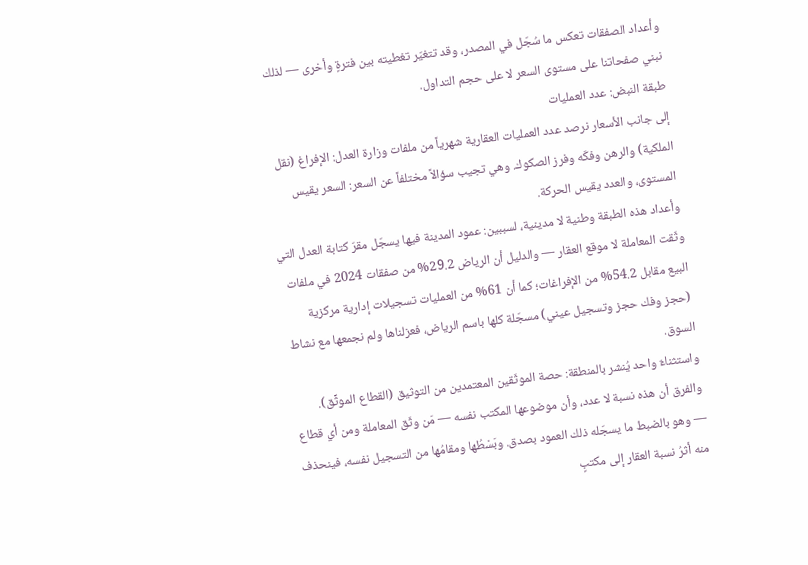وأعداد الصفقات تعكس ما سُجّل في المصدر، وقد تتغيّر تغطيته بين فترةٍ وأخرى — لذلك نبني صفحاتنا على مستوى السعر لا على حجم التداول.
طبقة النبض: عدد العمليات
إلى جانب الأسعار نرصد عدد العمليات العقارية شهرياً من ملفات وزارة العدل: الإفراغ (نقل الملكية) والرهن وفكّه وفرز الصكوك. وهي تجيب سؤالاً مختلفاً عن السعر: السعر يقيس المستوى، والعدد يقيس الحركة.
وأعداد هذه الطبقة وطنية لا مدينية، لسببين: عمود المدينة فيها يسجّل مقرّ كتابة العدل التي وثّقت المعاملة لا موقع العقار — والدليل أن الرياض 29.2% من صفقات 2024 في ملفات البيع مقابل 54.2% من الإفراغات؛ كما أن 61% من العمليات تسجيلات إدارية مركزية (حجز وفك حجز وتسجيل عيني) مسجّلة كلها باسم الرياض، فعزلناها ولم نجمعها مع نشاط السوق.
واستثناءٌ واحد يُنشر بالمنطقة: حصة الموثّقين المعتمدين من التوثيق (القطاع الموثِّق). والفرق أن هذه نسبة لا عدد، وأن موضوعها المكتب نفسه — مَن وثّق المعاملة ومن أي قطاع — وهو بالضبط ما يسجّله ذلك العمود بصدق. وبَسْطُها ومقامُها من التسجيل نفسه، فينحذف منه أثرُ نسبة العقار إلى مكتبٍ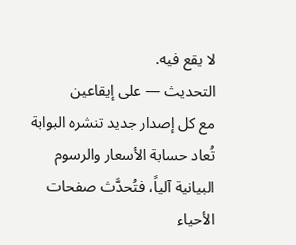لا يقع فيه.
التحديث — على إيقاعين
مع كل إصدار جديد تنشره البوابة تُعاد حسابة الأسعار والرسوم البيانية آلياً، فتُحدَّث صفحات الأحياء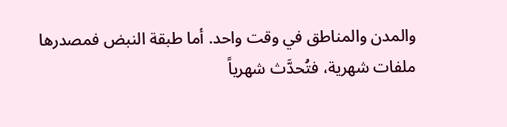والمدن والمناطق في وقت واحد. أما طبقة النبض فمصدرها ملفات شهرية، فتُحدَّث شهرياً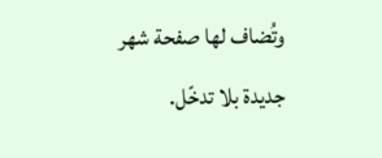وتُضاف لها صفحة شهر جديدة بلا تدخّل.